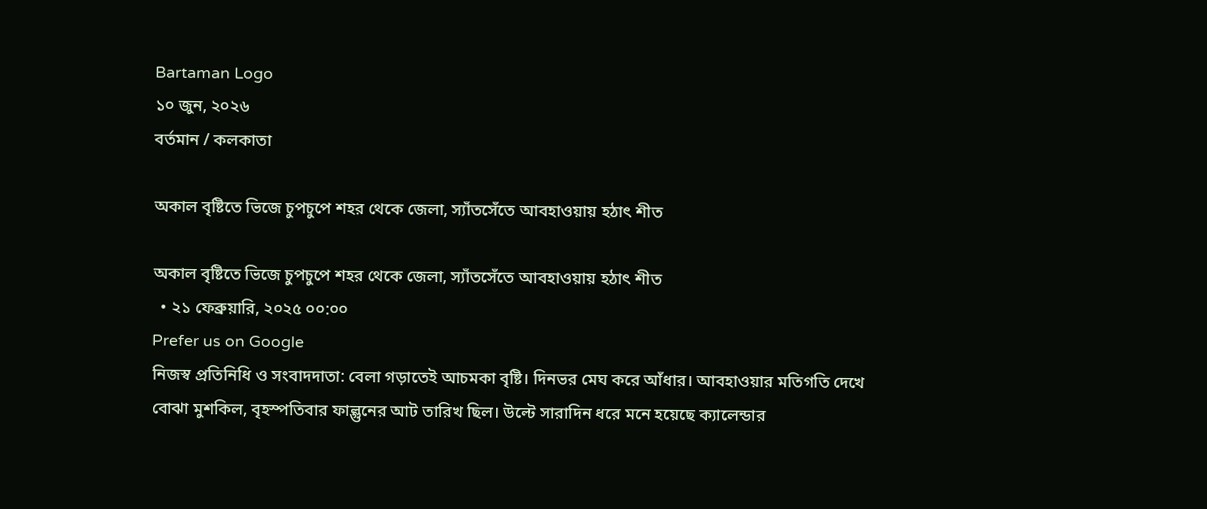Bartaman Logo
১০ জুন, ২০২৬
বর্তমান / কলকাতা

অকাল বৃষ্টিতে ভিজে চুপচুপে শহর থেকে জেলা, স্যাঁতসেঁতে আবহাওয়ায় হঠাৎ শীত

অকাল বৃষ্টিতে ভিজে চুপচুপে শহর থেকে জেলা, স্যাঁতসেঁতে আবহাওয়ায় হঠাৎ শীত
  • ২১ ফেব্রুয়ারি, ২০২৫ ০০:০০
Prefer us on Google
নিজস্ব প্রতিনিধি ও সংবাদদাতা: বেলা গড়াতেই আচমকা বৃষ্টি। দিনভর মেঘ করে আঁধার। আবহাওয়ার মতিগতি দেখে বোঝা মুশকিল, বৃহস্পতিবার ফাল্গুনের আট তারিখ ছিল। উল্টে সারাদিন ধরে মনে হয়েছে ক্যালেন্ডার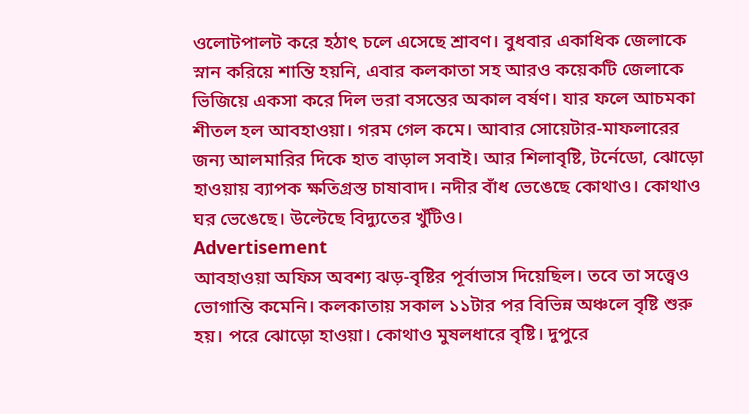ওলোটপালট করে হঠাৎ চলে এসেছে শ্রাবণ। বুধবার একাধিক জেলাকে স্নান করিয়ে শান্তি হয়নি, এবার কলকাতা সহ আরও কয়েকটি জেলাকে ভিজিয়ে একসা করে দিল ভরা বসন্তের অকাল বর্ষণ। যার ফলে আচমকা শীতল হল আবহাওয়া। গরম গেল কমে। আবার সোয়েটার-মাফলারের জন্য আলমারির দিকে হাত বাড়াল সবাই। আর শিলাবৃষ্টি, টর্নেডো, ঝোড়ো হাওয়ায় ব্যাপক ক্ষতিগ্রস্ত চাষাবাদ। নদীর বাঁধ ভেঙেছে কোথাও। কোথাও ঘর ভেঙেছে। উল্টেছে বিদ্যুতের খুঁটিও।
Advertisement
আবহাওয়া অফিস অবশ্য ঝড়-বৃষ্টির পূর্বাভাস দিয়েছিল। তবে তা সত্ত্বেও ভোগান্তি কমেনি। কলকাতায় সকাল ১১টার পর বিভিন্ন অঞ্চলে বৃষ্টি শুরু হয়। পরে ঝোড়ো হাওয়া। কোথাও মুষলধারে বৃষ্টি। দুপুরে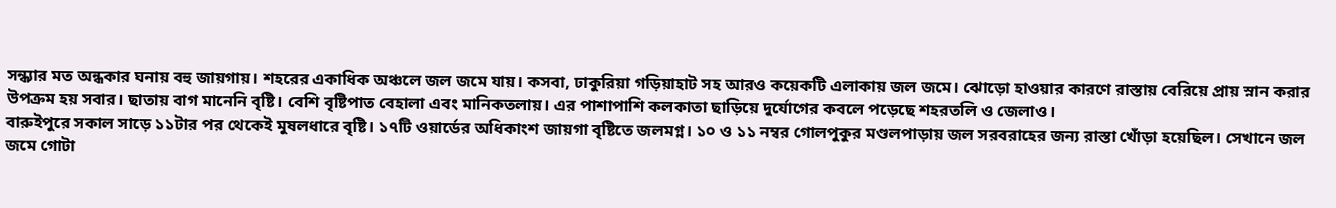সন্ধ্যার মত অন্ধকার ঘনায় বহু জায়গায়। শহরের একাধিক অঞ্চলে জল জমে যায়। কসবা, ঢাকুরিয়া গড়িয়াহাট সহ আরও কয়েকটি এলাকায় জল জমে। ঝোড়ো হাওয়ার কারণে রাস্তায় বেরিয়ে প্রায় স্নান করার উপক্রম হয় সবার। ছাতায় বাগ মানেনি বৃষ্টি। বেশি বৃষ্টিপাত বেহালা এবং মানিকতলায়। এর পাশাপাশি কলকাতা ছাড়িয়ে দুর্যোগের কবলে পড়েছে শহরতলি ও জেলাও।
বারুইপুরে সকাল সাড়ে ১১টার পর থেকেই মুষলধারে বৃষ্টি। ১৭টি ওয়ার্ডের অধিকাংশ জায়গা বৃষ্টিতে জলমগ্ন। ১০ ও ১১ নম্বর গোলপুকুর মণ্ডলপাড়ায় জল সরবরাহের জন্য রাস্তা খোঁড়া হয়েছিল। সেখানে জল জমে গোটা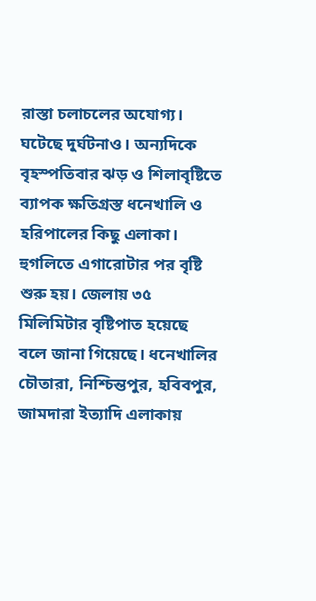রাস্তা চলাচলের অযোগ্য। ঘটেছে দুর্ঘটনাও। অন্যদিকে বৃহস্পতিবার ঝড় ও শিলাবৃষ্টিতে ব্যাপক ক্ষতিগ্রস্ত ধনেখালি ও হরিপালের কিছু এলাকা। হুগলিতে এগারোটার পর বৃষ্টি শুরু হয়। জেলায় ৩৫ মিলিমিটার বৃষ্টিপাত হয়েছে বলে জানা গিয়েছে। ধনেখালির চৌতারা, নিশ্চিন্তপুর, হবিবপুর, জামদারা ইত্যাদি এলাকায়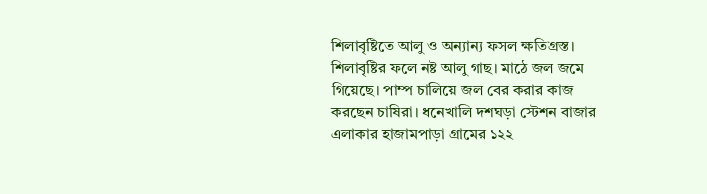শিলাবৃষ্টিতে আলু ও অন্যান্য ফসল ক্ষতিগ্রস্ত। শিলাবৃষ্টির ফলে নষ্ট আলু গাছ। মাঠে জল জমে গিয়েছে। পাম্প চালিয়ে জল বের করার কাজ করছেন চাষিরা। ধনেখালি দশঘড়া স্টেশন বাজার এলাকার হাজামপাড়া গ্রামের ১২২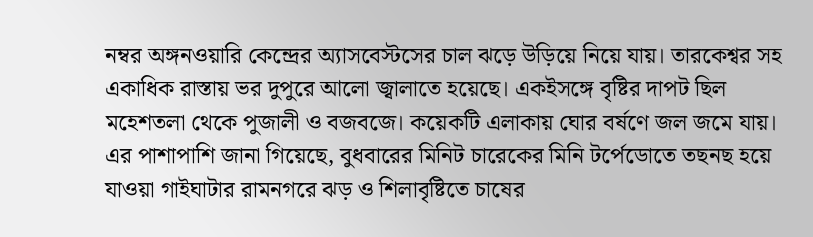নম্বর অঙ্গনওয়ারি কেন্দ্রের অ্যাসবেস্টসের চাল ঝড়ে উড়িয়ে নিয়ে যায়। তারকেশ্বর সহ একাধিক রাস্তায় ভর দুপুরে আলো জ্বালাতে হয়েছে। একইসঙ্গে বৃষ্টির দাপট ছিল মহেশতলা থেকে পুজালী ও বজবজে। কয়েকটি এলাকায় ঘোর বর্ষণে জল জমে যায়।
এর পাশাপাশি জানা গিয়েছে, বুধবারের মিনিট চারেকের মিনি টর্পেডোতে তছনছ হয়ে যাওয়া গাইঘাটার রামনগরে ঝড় ও শিলাবৃষ্টিতে চাষের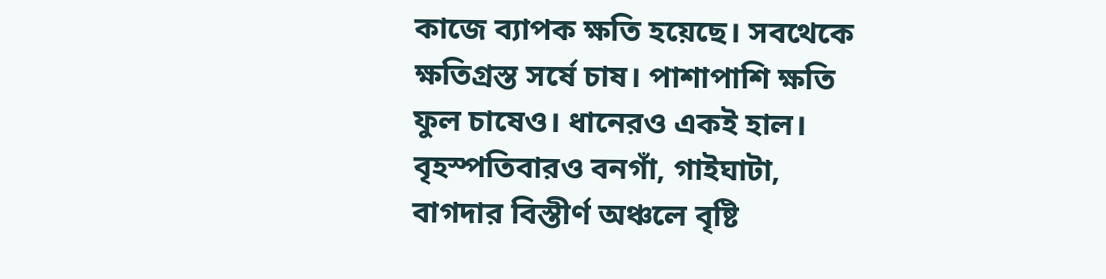কাজে ব্যাপক ক্ষতি হয়েছে। সবথেকে ক্ষতিগ্রস্ত সর্ষে চাষ। পাশাপাশি ক্ষতি ফুল চাষেও। ধানেরও একই হাল। বৃহস্পতিবারও বনগাঁ, গাইঘাটা, বাগদার বিস্তীর্ণ অঞ্চলে বৃষ্টি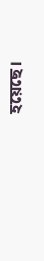হয়েছে।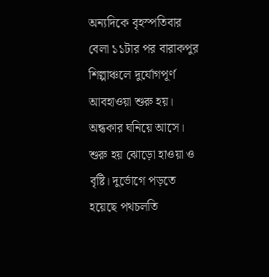অন্যদিকে বৃহস্পতিবার বেলা ১১টার পর বারাকপুর শিল্পাঞ্চলে দুর্যোগপূর্ণ আবহাওয়া শুরু হয়। অন্ধকার ঘনিয়ে আসে। শুরু হয় ঝোড়ো হাওয়া ও বৃষ্টি। দুর্ভোগে পড়তে হয়েছে পথচলতি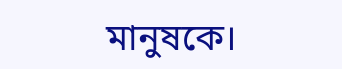মানুষকে।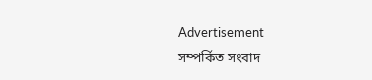Advertisement
সম্পর্কিত সংবাদ